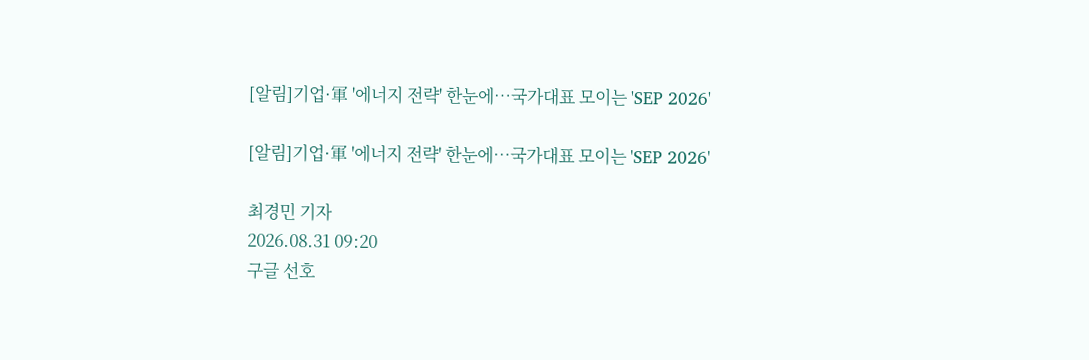[알림]기업·軍 '에너지 전략' 한눈에…국가대표 모이는 'SEP 2026'

[알림]기업·軍 '에너지 전략' 한눈에…국가대표 모이는 'SEP 2026'

최경민 기자
2026.08.31 09:20
구글 선호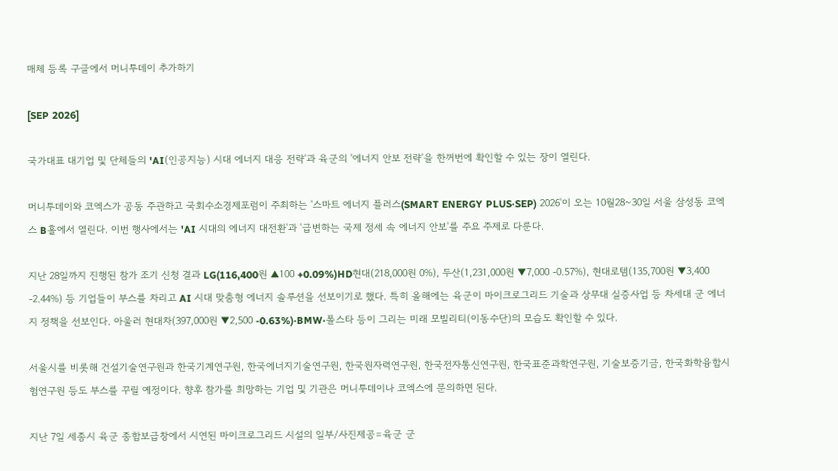매체 등록 구글에서 머니투데이 추가하기

[SEP 2026]

국가대표 대기업 및 단체들의 'AI(인공지능) 시대 에너지 대응 전략'과 육군의 '에너지 안보 전략'을 한꺼번에 확인할 수 있는 장이 열린다.

머니투데이와 코엑스가 공동 주관하고 국회수소경제포럼이 주최하는 '스마트 에너지 플러스(SMART ENERGY PLUS·SEP) 2026'이 오는 10월28~30일 서울 삼성동 코엑스 B홀에서 열린다. 이번 행사에서는 'AI 시대의 에너지 대전환'과 '급변하는 국제 정세 속 에너지 안보'를 주요 주제로 다룬다.

지난 28일까지 진행된 참가 조기 신청 결과 LG(116,400원 ▲100 +0.09%)HD현대(218,000원 0%), 두산(1,231,000원 ▼7,000 -0.57%), 현대로템(135,700원 ▼3,400 -2.44%) 등 기업들이 부스를 차리고 AI 시대 맞춤형 에너지 솔루션을 선보이기로 했다. 특히 올해에는 육군이 마이크로그리드 기술과 상무대 실증사업 등 차세대 군 에너지 정책을 선보인다. 아울러 현대차(397,000원 ▼2,500 -0.63%)·BMW·폴스타 등이 그리는 미래 모빌리티(이동수단)의 모습도 확인할 수 있다.

서울시를 비롯해 건설기술연구원과 한국기계연구원, 한국에너지기술연구원, 한국원자력연구원, 한국전자통신연구원, 한국표준과학연구원, 기술보증기금, 한국화학융합시험연구원 등도 부스를 꾸릴 예정이다. 향후 참가를 희망하는 기업 및 기관은 머니투데이나 코엑스에 문의하면 된다.

지난 7일 세종시 육군 종합보급창에서 시연된 마이크로그리드 시설의 일부/사진제공=육군 군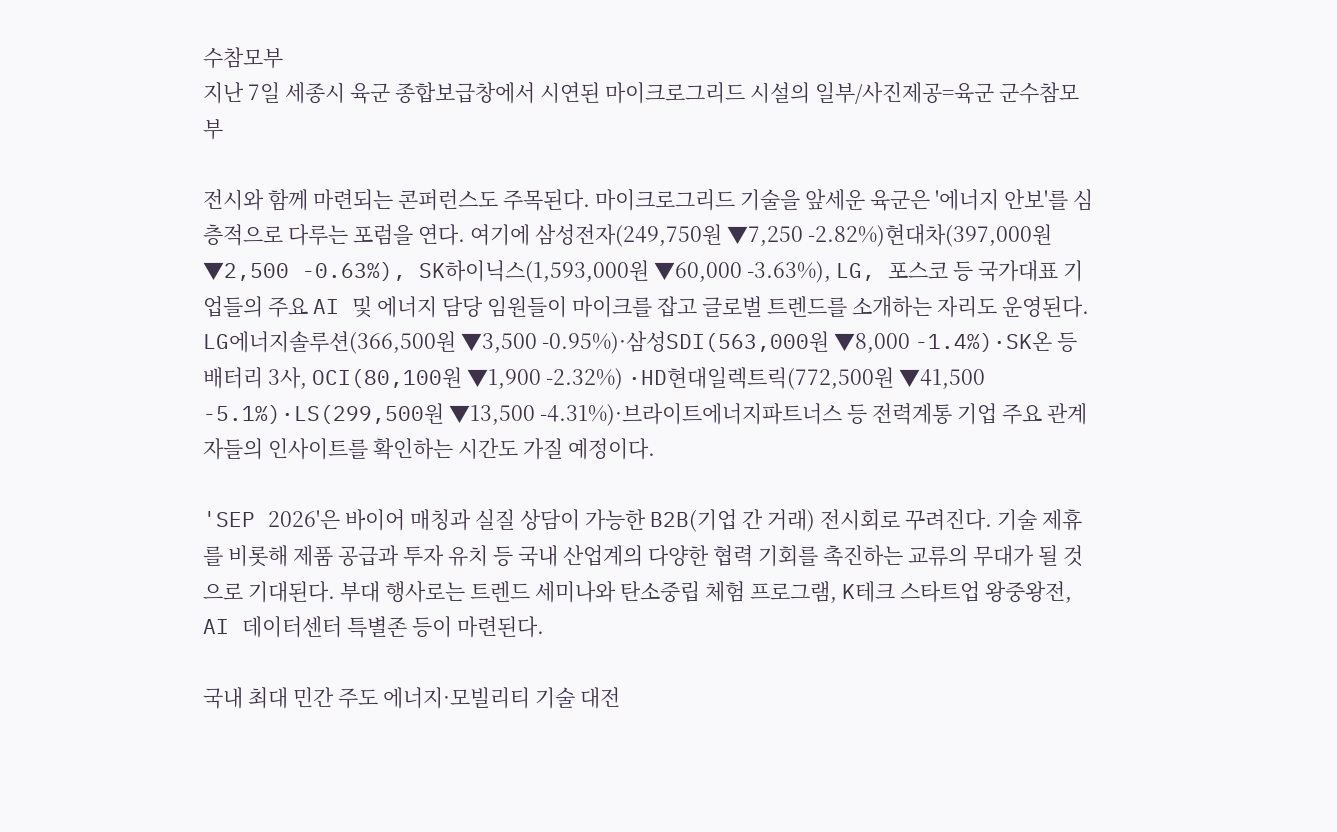수참모부
지난 7일 세종시 육군 종합보급창에서 시연된 마이크로그리드 시설의 일부/사진제공=육군 군수참모부

전시와 함께 마련되는 콘퍼런스도 주목된다. 마이크로그리드 기술을 앞세운 육군은 '에너지 안보'를 심층적으로 다루는 포럼을 연다. 여기에 삼성전자(249,750원 ▼7,250 -2.82%)현대차(397,000원 ▼2,500 -0.63%), SK하이닉스(1,593,000원 ▼60,000 -3.63%), LG, 포스코 등 국가대표 기업들의 주요 AI 및 에너지 담당 임원들이 마이크를 잡고 글로벌 트렌드를 소개하는 자리도 운영된다. LG에너지솔루션(366,500원 ▼3,500 -0.95%)·삼성SDI(563,000원 ▼8,000 -1.4%)·SK온 등 배터리 3사, OCI(80,100원 ▼1,900 -2.32%) ·HD현대일렉트릭(772,500원 ▼41,500 -5.1%)·LS(299,500원 ▼13,500 -4.31%)·브라이트에너지파트너스 등 전력계통 기업 주요 관계자들의 인사이트를 확인하는 시간도 가질 예정이다.

'SEP 2026'은 바이어 매칭과 실질 상담이 가능한 B2B(기업 간 거래) 전시회로 꾸려진다. 기술 제휴를 비롯해 제품 공급과 투자 유치 등 국내 산업계의 다양한 협력 기회를 촉진하는 교류의 무대가 될 것으로 기대된다. 부대 행사로는 트렌드 세미나와 탄소중립 체험 프로그램, K테크 스타트업 왕중왕전, AI 데이터센터 특별존 등이 마련된다.

국내 최대 민간 주도 에너지·모빌리티 기술 대전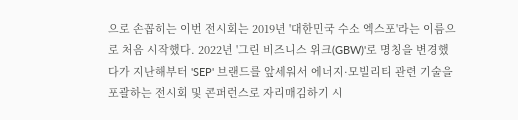으로 손꼽히는 이번 전시회는 2019년 '대한민국 수소 엑스포'라는 이름으로 처음 시작했다. 2022년 '그린 비즈니스 위크(GBW)'로 명칭을 변경했다가 지난해부터 'SEP' 브랜드를 앞세워서 에너지·모빌리티 관련 기술을 포괄하는 전시회 및 콘퍼런스로 자리매김하기 시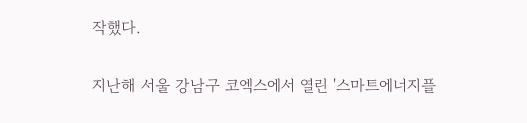작했다.

지난해 서울 강남구 코엑스에서 열린 '스마트에너지플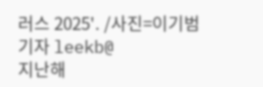러스 2025'. /사진=이기범 기자 leekb@
지난해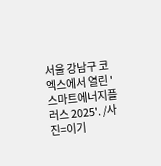서울 강남구 코엑스에서 열린 '스마트에너지플러스 2025'. /사진=이기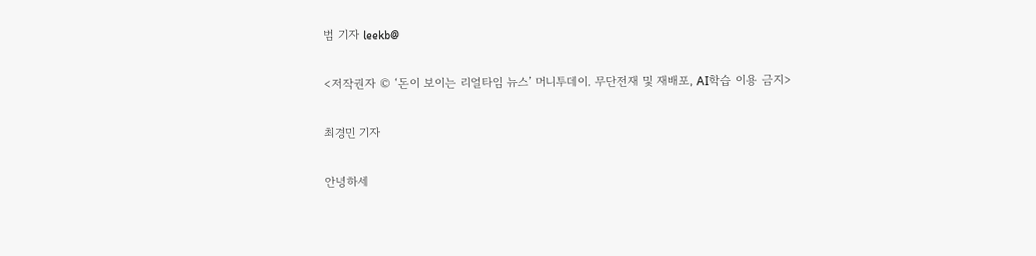범 기자 leekb@

<저작권자 © ‘돈이 보이는 리얼타임 뉴스’ 머니투데이. 무단전재 및 재배포, AI학습 이용 금지>

최경민 기자

안녕하세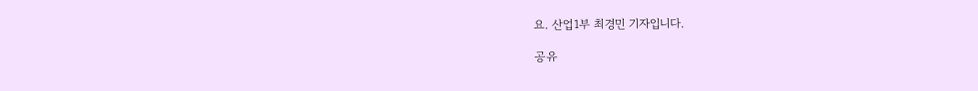요. 산업1부 최경민 기자입니다.

공유